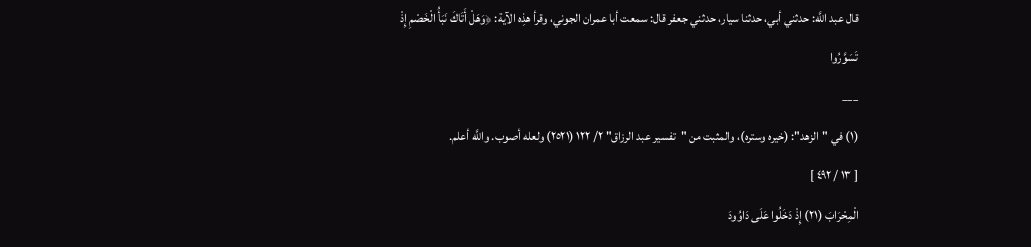قال عبد اللَّه: حدثني أبي، حدثنا سيار، حدثني جعفر قال: سمعت أبا عمران الجوني، وقرأ هذِه الآية: ﴿وَهَلْ أَتَاكَ نَبَأُ الْخَصْمِ إِذْ تَسَوَّرُوا
___
(١) في "الزهد": (خيره وستره)، والمثبت من "تفسير عبد الرزاق" ٢/ ١٢٢ (٢٥٢١) ولعله أصوب. واللَّه أعلم.
[ ١٣ / ٤٩٢ ]
الْمِحْرَابَ (٢١) إِذْ دَخَلُوا عَلَى دَاوُودَ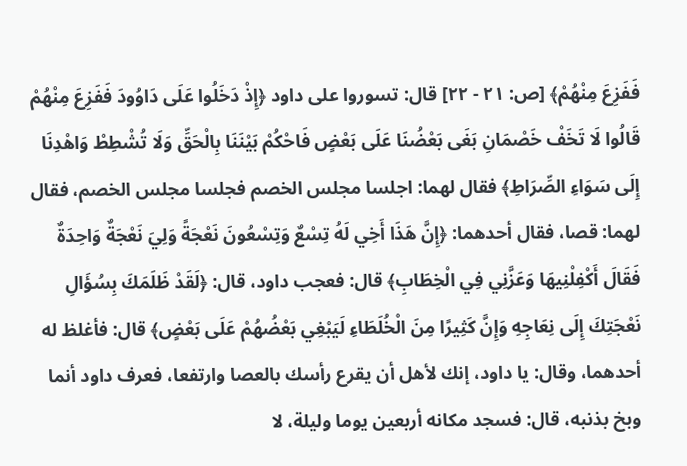فَفَزِعَ مِنْهُمْ﴾ [ص: ٢١ - ٢٢] قال: تسوروا على داود ﴿إِذْ دَخَلُوا عَلَى دَاوُودَ فَفَزِعَ مِنْهُمْ قَالُوا لَا تَخَفْ خَصْمَانِ بَغَى بَعْضُنَا عَلَى بَعْضٍ فَاحْكُمْ بَيْنَنَا بِالْحَقِّ وَلَا تُشْطِطْ وَاهْدِنَا إِلَى سَوَاءِ الصِّرَاطِ﴾ فقال لهما: اجلسا مجلس الخصم فجلسا مجلس الخصم، فقال لهما: قصا، فقال أحدهما: ﴿إِنَّ هَذَا أَخِي لَهُ تِسْعٌ وَتِسْعُونَ نَعْجَةً وَلِيَ نَعْجَةٌ وَاحِدَةٌ فَقَالَ أَكْفِلْنِيهَا وَعَزَّنِي فِي الْخِطَابِ﴾ قال: فعجب داود، قال: ﴿لَقَدْ ظَلَمَكَ بِسُؤَالِ نَعْجَتِكَ إِلَى نِعَاجِهِ وَإِنَّ كَثِيرًا مِنَ الْخُلَطَاءِ لَيَبْغِي بَعْضُهُمْ عَلَى بَعْضٍ﴾ قال: فأغلظ له أحدهما، وقال: يا داود، إنك لأهل أن يقرع رأسك بالعصا وارتفعا، فعرف داود أنما وبخ بذنبه، قال: فسجد مكانه أربعين يوما وليلة، لا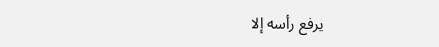يرفع رأسه إلا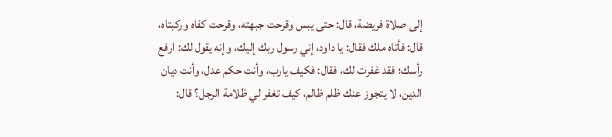إلى صلاة فريضة، قال: حتى يبس وقرحت جبهته، وقرحت كفاه وركبتاه، قال: فأتاه ملك فقال: يا داود، إني رسول ربك إليك، وإنه يقول لك: ارفع رأسك؛ فقد غفرت لك، فقال: فكيف يارب، وأنت حكم عدل، وأنت ديان الدين، لا يتجوز عنك ظلم ظالم، كيف تغفر لي ظلامة الرجل؟ قال: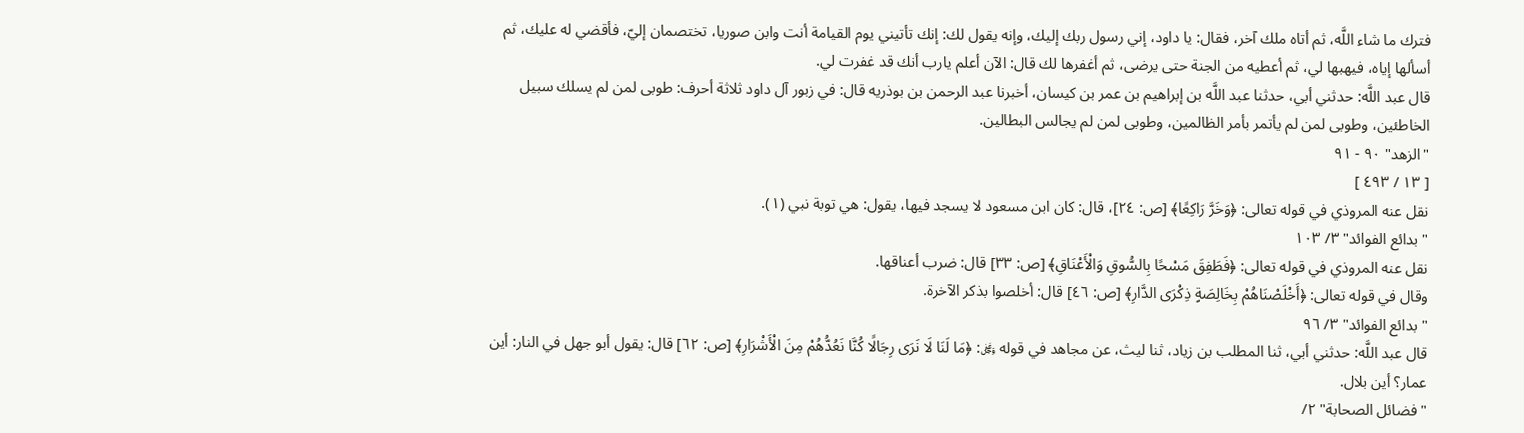فترك ما شاء اللَّه، ثم أتاه ملك آخر، فقال: يا داود، إني رسول ربك إليك، وإنه يقول لك: إنك تأتيني يوم القيامة أنت وابن صوريا، تختصمان إليّ، فأقضي له عليك، ثم أسألها إياه، فيهبها لي، ثم أعطيه من الجنة حتى يرضى، ثم أغفرها لك قال: الآن أعلم يارب أنك قد غفرت لي.
قال عبد اللَّه: حدثني أبي، حدثنا عبد اللَّه بن إبراهيم بن عمر بن كيسان، أخبرنا عبد الرحمن بن بوذريه قال: في زبور آل داود ثلاثة أحرف: طوبى لمن لم يسلك سبيل الخاطئين، وطوبى لمن لم يأتمر بأمر الظالمين، وطوبى لمن لم يجالس البطالين.
"الزهد" ٩٠ - ٩١
[ ١٣ / ٤٩٣ ]
نقل عنه المروذي في قوله تعالى: ﴿وَخَرَّ رَاكِعًا﴾ [ص: ٢٤]، قال: كان ابن مسعود لا يسجد فيها، يقول: هي توبة نبي (١).
"بدائع الفوائد" ٣/ ١٠٣
نقل عنه المروذي في قوله تعالى: ﴿فَطَفِقَ مَسْحًا بِالسُّوقِ وَالْأَعْنَاقِ﴾ [ص: ٣٣] قال: ضرب أعناقها.
وقال في قوله تعالى: ﴿أَخْلَصْنَاهُمْ بِخَالِصَةٍ ذِكْرَى الدَّارِ﴾ [ص: ٤٦] قال: أخلصوا بذكر الآخرة.
"بدائع الفوائد" ٣/ ٩٦
قال عبد اللَّه: حدثني أبي، ثنا المطلب بن زياد، ثنا ليث، عن مجاهد في قوله ﷿: ﴿مَا لَنَا لَا نَرَى رِجَالًا كُنَّا نَعُدُّهُمْ مِنَ الْأَشْرَارِ﴾ [ص: ٦٢] قال: يقول أبو جهل في النار: أين عمار؟ أين بلال.
"فضائل الصحابة" ٢/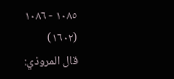١٠٨٥ - ١٠٨٦ (١٦٠٢)
قال المروذي: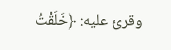وقرئ عليه: ﴿خَلَقْتُ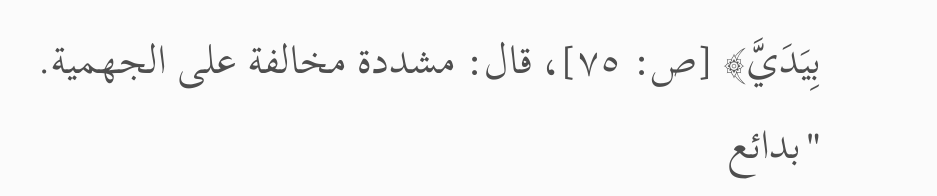بِيَدَيَّ﴾ [ص: ٧٥]، قال: مشددة مخالفة على الجهمية.
"بدائع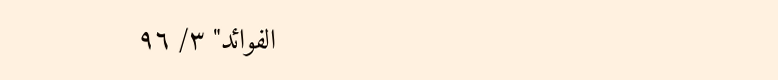الفوائد" ٣/ ٩٦